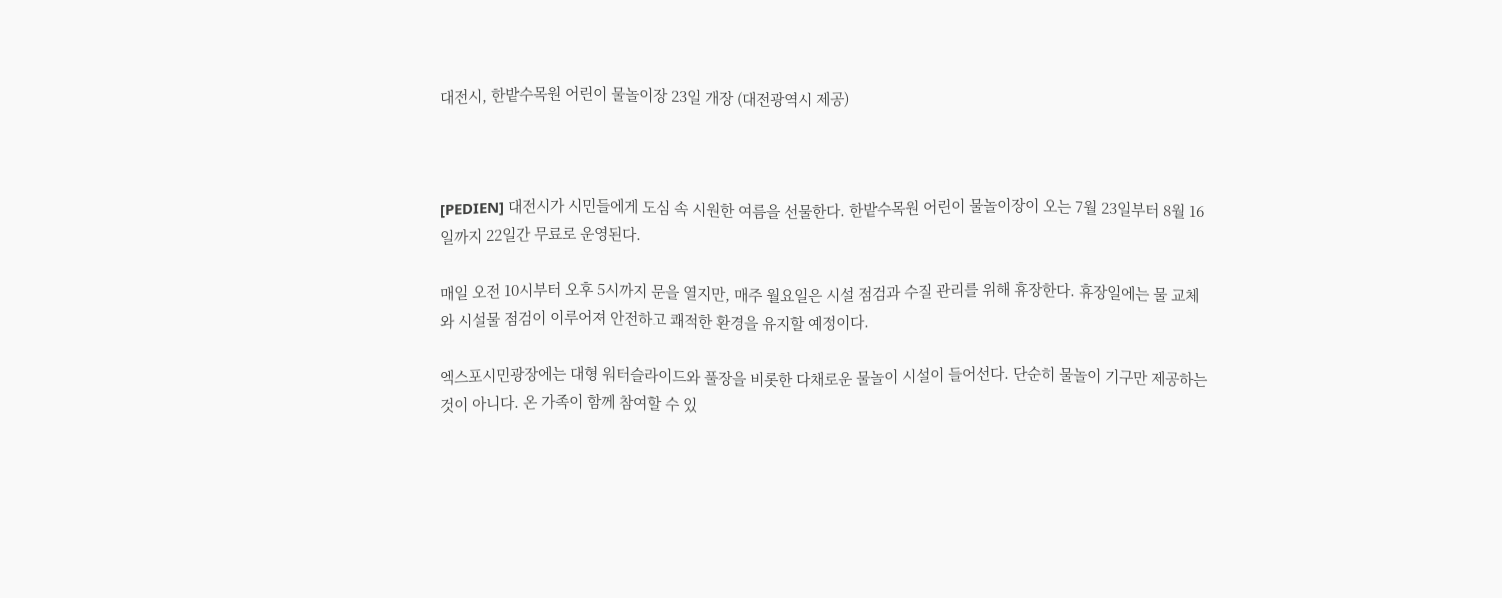대전시, 한밭수목원 어린이 물놀이장 23일 개장 (대전광역시 제공)



[PEDIEN] 대전시가 시민들에게 도심 속 시원한 여름을 선물한다. 한밭수목원 어린이 물놀이장이 오는 7월 23일부터 8월 16일까지 22일간 무료로 운영된다.

매일 오전 10시부터 오후 5시까지 문을 열지만, 매주 월요일은 시설 점검과 수질 관리를 위해 휴장한다. 휴장일에는 물 교체와 시설물 점검이 이루어져 안전하고 쾌적한 환경을 유지할 예정이다.

엑스포시민광장에는 대형 워터슬라이드와 풀장을 비롯한 다채로운 물놀이 시설이 들어선다. 단순히 물놀이 기구만 제공하는 것이 아니다. 온 가족이 함께 참여할 수 있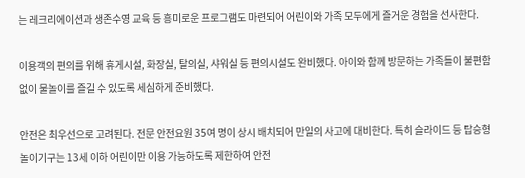는 레크리에이션과 생존수영 교육 등 흥미로운 프로그램도 마련되어 어린이와 가족 모두에게 즐거운 경험을 선사한다.

이용객의 편의를 위해 휴게시설, 화장실, 탈의실, 샤워실 등 편의시설도 완비했다. 아이와 함께 방문하는 가족들이 불편함 없이 물놀이를 즐길 수 있도록 세심하게 준비했다.

안전은 최우선으로 고려된다. 전문 안전요원 35여 명이 상시 배치되어 만일의 사고에 대비한다. 특히 슬라이드 등 탑승형 놀이기구는 13세 이하 어린이만 이용 가능하도록 제한하여 안전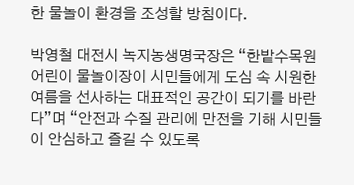한 물놀이 환경을 조성할 방침이다.

박영철 대전시 녹지농생명국장은 “한밭수목원 어린이 물놀이장이 시민들에게 도심 속 시원한 여름을 선사하는 대표적인 공간이 되기를 바란다”며 “안전과 수질 관리에 만전을 기해 시민들이 안심하고 즐길 수 있도록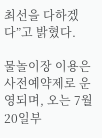최선을 다하겠다”고 밝혔다.

물놀이장 이용은 사전예약제로 운영되며, 오는 7월 20일부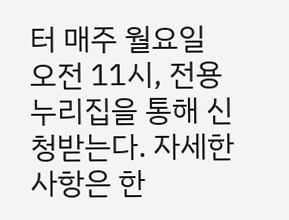터 매주 월요일 오전 11시, 전용 누리집을 통해 신청받는다. 자세한 사항은 한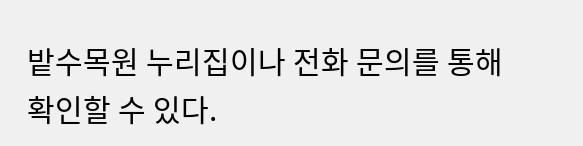밭수목원 누리집이나 전화 문의를 통해 확인할 수 있다.